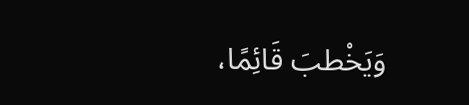وَيَخْطبَ قَائِمًا،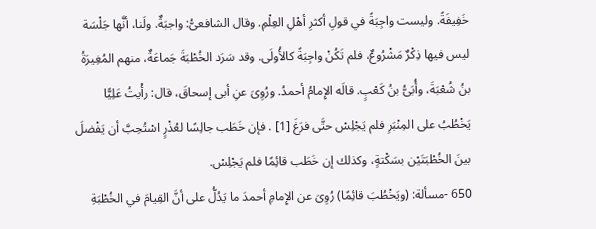خَفِيفَةً. وليست واجِبَةً في قولِ أكثرِ أهْلِ العِلْمِ. وقال الشافعىُّ: واجبَةٌ. ولَنا، أنَّها جَلْسَة ليس فيها ذِكْرٌ مَشْرُوعٌ، فلم تَكُنْ واجِبَةً كالأُولَى. وقد سَرَد الخُطْبَةَ جَماعَةٌ، منهم المُغِيرَةُ بنُ شُعْبَةَ، وأُبَىُّ بنُ كَعْبٍ. قالَه الإِمامُ أحمدُ. ورُوِىَ عنِ أبى إسحاقَ، قال: رأْيتُ عَلِيًّا يَخْطُبُ على المِنْبَرِ فلم يَجْلِسْ حتَّى فرَغَ [1] . فإن خَطَب جالِسًا لعُذْرٍ اسْتُحِبَّ أن يَفْضلَ بينَ الخُطْبَتَيْن بسَكْتةٍ، وكذلك إن خَطَب قائِمًا فلم يَجْلِسْ.
650 -مسألة: (ويَخْطُبَ قائِمًا) رُوِىَ عن الإِمامِ أحمدَ ما يَدُلُّ على أنَّ القِيامَ في الخُطْبَةِ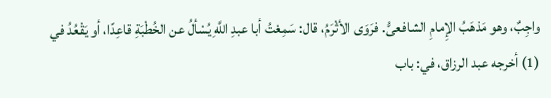واجِبٌ، وهو مَذهَبُ الإِمامِ الشافعىُّ. فرَوَى الأثْرَمُ، قال: سَمِعْتُ أبا عبدِ اللَّهِ يُسْألُ عن الخُطْبَةِ قاعِدًا، أو يَقْعُدُ في
(1) أخرجه عبد الرزاق، في: باب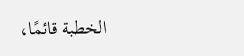الخطبة قائمًا،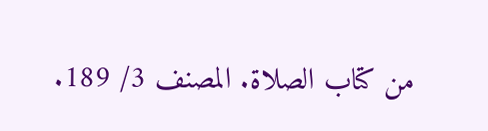من كتاب الصلاة. المصنف 3/ 189.